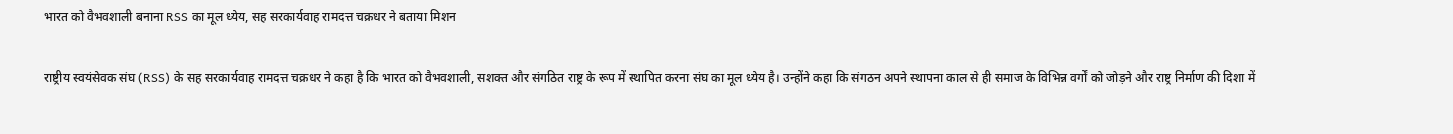भारत को वैभवशाली बनाना RSS का मूल ध्येय, सह सरकार्यवाह रामदत्त चक्रधर ने बताया मिशन

राष्ट्रीय स्वयंसेवक संघ (RSS) के सह सरकार्यवाह रामदत्त चक्रधर ने कहा है कि भारत को वैभवशाली, सशक्त और संगठित राष्ट्र के रूप में स्थापित करना संघ का मूल ध्येय है। उन्होंने कहा कि संगठन अपने स्थापना काल से ही समाज के विभिन्न वर्गों को जोड़ने और राष्ट्र निर्माण की दिशा में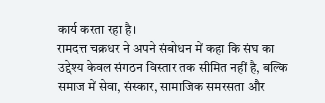कार्य करता रहा है।
रामदत्त चक्रधर ने अपने संबोधन में कहा कि संघ का उद्देश्य केवल संगठन विस्तार तक सीमित नहीं है, बल्कि समाज में सेवा, संस्कार, सामाजिक समरसता और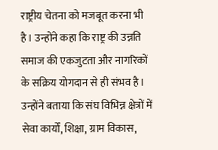राष्ट्रीय चेतना को मजबूत करना भी है। उन्होंने कहा कि राष्ट्र की उन्नति समाज की एकजुटता और नागरिकों के सक्रिय योगदान से ही संभव है।
उन्होंने बताया कि संघ विभिन्न क्षेत्रों में सेवा कार्यों, शिक्षा, ग्राम विकास,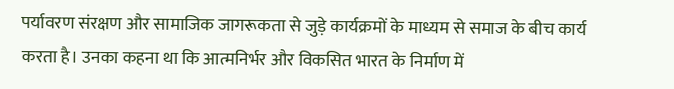पर्यावरण संरक्षण और सामाजिक जागरूकता से जुड़े कार्यक्रमों के माध्यम से समाज के बीच कार्य करता है। उनका कहना था कि आत्मनिर्भर और विकसित भारत के निर्माण में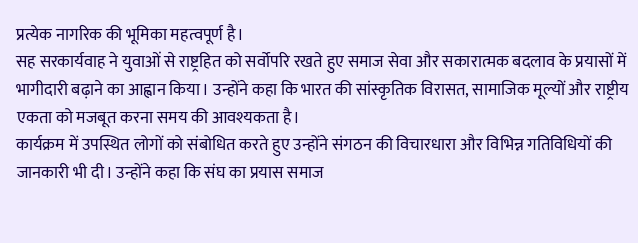प्रत्येक नागरिक की भूमिका महत्वपूर्ण है।
सह सरकार्यवाह ने युवाओं से राष्ट्रहित को सर्वोपरि रखते हुए समाज सेवा और सकारात्मक बदलाव के प्रयासों में भागीदारी बढ़ाने का आह्वान किया। उन्होंने कहा कि भारत की सांस्कृतिक विरासत, सामाजिक मूल्यों और राष्ट्रीय एकता को मजबूत करना समय की आवश्यकता है।
कार्यक्रम में उपस्थित लोगों को संबोधित करते हुए उन्होंने संगठन की विचारधारा और विभिन्न गतिविधियों की जानकारी भी दी। उन्होंने कहा कि संघ का प्रयास समाज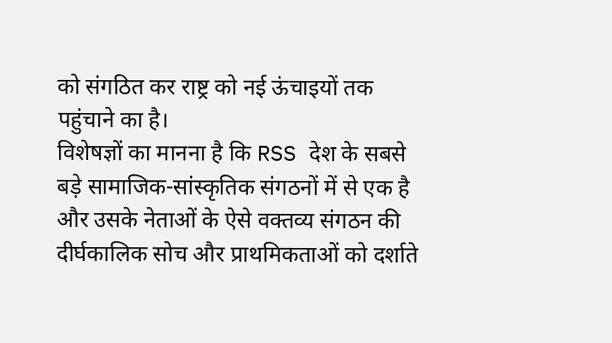को संगठित कर राष्ट्र को नई ऊंचाइयों तक पहुंचाने का है।
विशेषज्ञों का मानना है कि RSS देश के सबसे बड़े सामाजिक-सांस्कृतिक संगठनों में से एक है और उसके नेताओं के ऐसे वक्तव्य संगठन की दीर्घकालिक सोच और प्राथमिकताओं को दर्शाते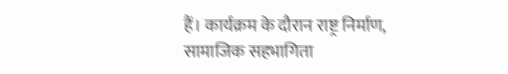हैं। कार्यक्रम के दौरान राष्ट्र निर्माण, सामाजिक सहभागिता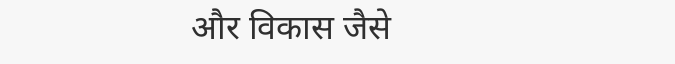और विकास जैसे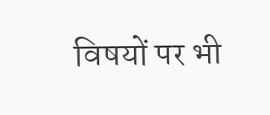विषयों पर भी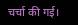चर्चा की गई।